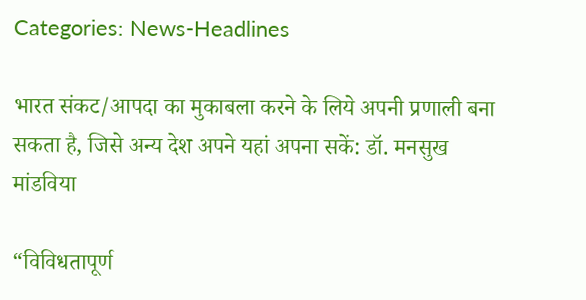Categories: News-Headlines

भारत संकट/आपदा का मुकाबला करने के लिये अपनी प्रणाली बना सकता है, जिसे अन्य देश अपने यहां अपना सकें: डॉ. मनसुख मांडविया

“विविधतापूर्ण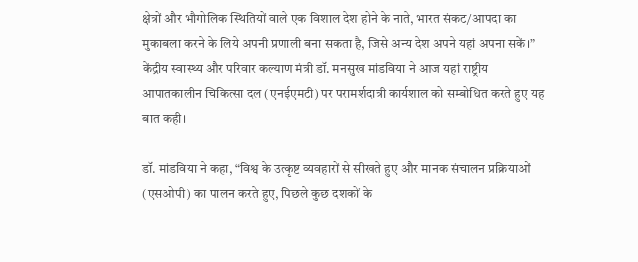क्षेत्रों और भौगोलिक स्थितियों वाले एक विशाल देश होने के नाते, भारत संकट/आपदा का मुकाबला करने के लिये अपनी प्रणाली बना सकता है, जिसे अन्य देश अपने यहां अपना सकें।” केंद्रीय स्वास्थ्य और परिवार कल्याण मंत्री डॉ. मनसुख मांडविया ने आज यहां राष्ट्रीय आपातकालीन चिकित्सा दल (एनईएमटी) पर परामर्शदात्री कार्यशाल को सम्बोधित करते हुए यह बात कही।

डॉ. मांडविया ने कहा, “विश्व के उत्कृष्ट व्यवहारों से सीखते हुए और मानक संचालन प्रक्रियाओं (एसओपी) का पालन करते हुए, पिछले कुछ दशकों के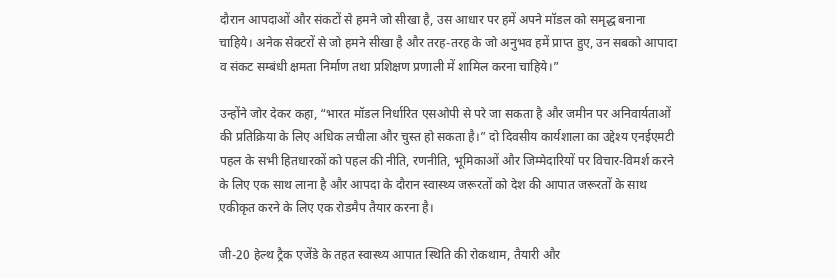दौरान आपदाओं और संकटों से हमने जो सीखा है, उस आधार पर हमें अपने मॉडल को समृद्ध बनाना चाहिये। अनेक सेक्टरों से जो हमने सीखा है और तरह-तरह के जो अनुभव हमें प्राप्त हुए, उन सबको आपादा व संकट सम्बंधी क्षमता निर्माण तथा प्रशिक्षण प्रणाली में शामिल करना चाहिये।”

उन्होंने जोर देकर कहा, “भारत मॉडल निर्धारित एसओपी से परे जा सकता है और जमीन पर अनिवार्यताओं की प्रतिक्रिया के लिए अधिक लचीला और चुस्त हो सकता है।” दो दिवसीय कार्यशाला का उद्देश्य एनईएमटी पहल के सभी हितधारकों को पहल की नीति, रणनीति, भूमिकाओं और जिम्मेदारियों पर विचार-विमर्श करने के लिए एक साथ लाना है और आपदा के दौरान स्वास्थ्य जरूरतों को देश की आपात जरूरतों के साथ एकीकृत करने के लिए एक रोडमैप तैयार करना है।

जी-20 हेल्थ ट्रैक एजेंडे के तहत स्वास्थ्य आपात स्थिति की रोकथाम, तैयारी और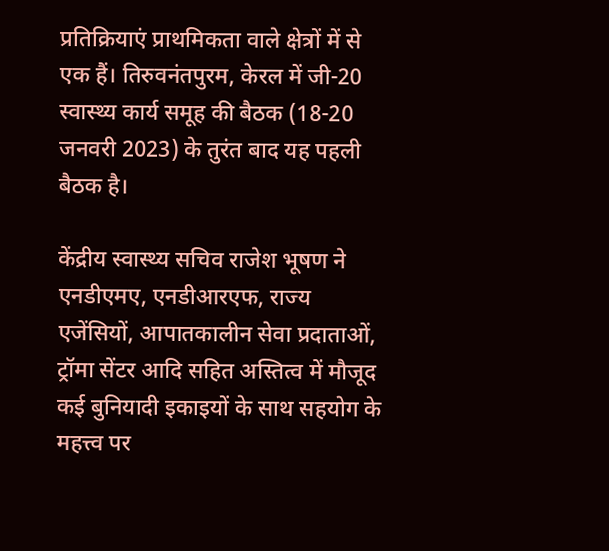प्रतिक्रियाएं प्राथमिकता वाले क्षेत्रों में से एक हैं। तिरुवनंतपुरम, केरल में जी-20 स्वास्थ्य कार्य समूह की बैठक (18-20 जनवरी 2023) के तुरंत बाद यह पहली बैठक है।

केंद्रीय स्वास्थ्य सचिव राजेश भूषण ने एनडीएमए, एनडीआरएफ, राज्य एजेंसियों, आपातकालीन सेवा प्रदाताओं, ट्रॉमा सेंटर आदि सहित अस्तित्व में मौजूद कई बुनियादी इकाइयों के साथ सहयोग के महत्त्व पर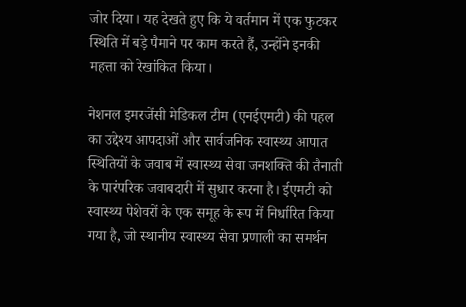जोर दिया। यह देखते हुए कि ये वर्तमान में एक फुटकर स्थिति में बड़े पैमाने पर काम करते हैं, उन्होंने इनकी महत्ता को रेखांकित किया।

नेशनल इमरजेंसी मेडिकल टीम (एनईएमटी) की पहल का उद्देश्य आपदाओं और सार्वजनिक स्वास्थ्य आपात स्थितियों के जवाब में स्वास्थ्य सेवा जनशक्ति की तैनाती के पारंपरिक जवाबदारी में सुधार करना है। ईएमटी को स्वास्थ्य पेशेवरों के एक समूह के रूप में निर्धारित किया गया है, जो स्थानीय स्वास्थ्य सेवा प्रणाली का समर्थन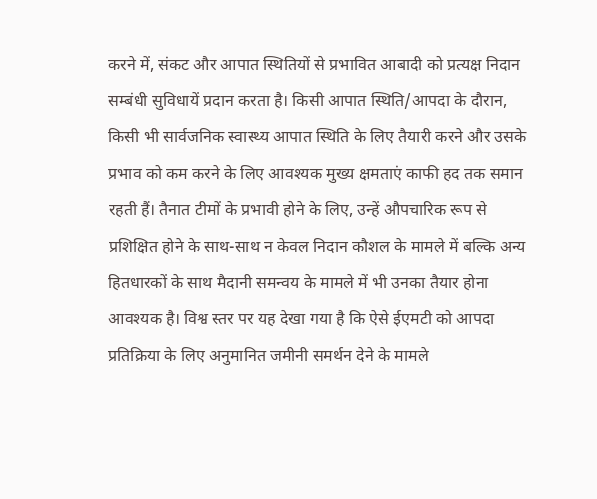करने में, संकट और आपात स्थितियों से प्रभावित आबादी को प्रत्यक्ष निदान सम्बंधी सुविधायें प्रदान करता है। किसी आपात स्थिति/आपदा के दौरान, किसी भी सार्वजनिक स्वास्थ्य आपात स्थिति के लिए तैयारी करने और उसके प्रभाव को कम करने के लिए आवश्यक मुख्य क्षमताएं काफी हद तक समान रहती हैं। तैनात टीमों के प्रभावी होने के लिए, उन्हें औपचारिक रूप से प्रशिक्षित होने के साथ-साथ न केवल निदान कौशल के मामले में बल्कि अन्य हितधारकों के साथ मैदानी समन्वय के मामले में भी उनका तैयार होना आवश्यक है। विश्व स्तर पर यह देखा गया है कि ऐसे ईएमटी को आपदा प्रतिक्रिया के लिए अनुमानित जमीनी समर्थन देने के मामले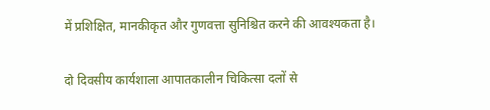में प्रशिक्षित, मानकीकृत और गुणवत्ता सुनिश्चित करने की आवश्यकता है।

दो दिवसीय कार्यशाला आपातकालीन चिकित्सा दलों से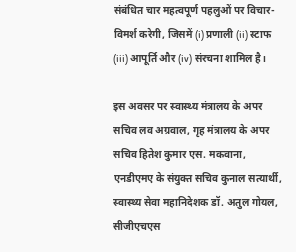संबंधित चार महत्वपूर्ण पहलुओं पर विचार-विमर्श करेगी, जिसमें (i) प्रणाली (ii) स्टाफ (iii) आपूर्ति और (iv) संरचना शामिल है।

इस अवसर पर स्वास्थ्य मंत्रालय के अपर सचिव लव अग्रवाल, गृह मंत्रालय के अपर सचिव हितेश कुमार एस. मकवाना, एनडीएमए के संयुक्त सचिव कुनाल सत्यार्थी, स्वास्थ्य सेवा महानिदेशक डॉ. अतुल गोयल, सीजीएचएस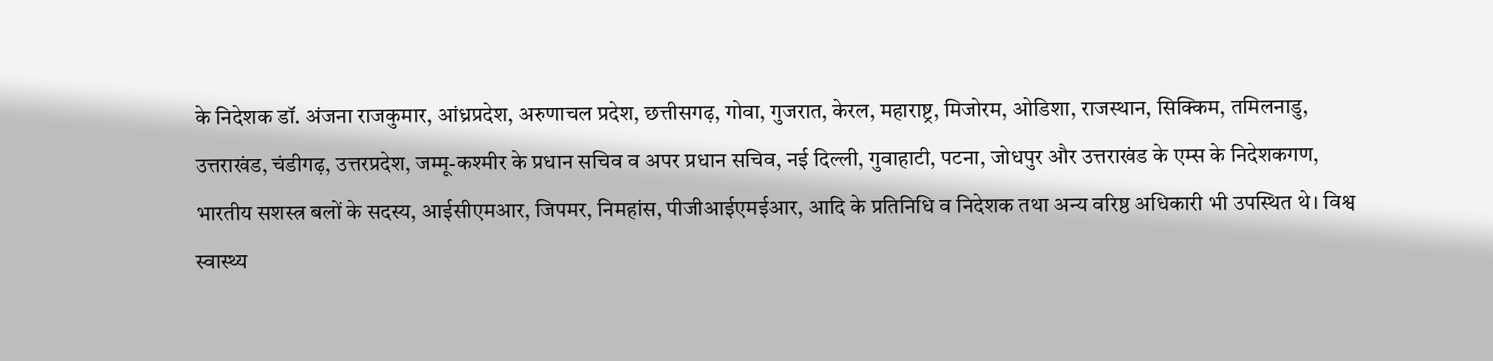के निदेशक डॉ. अंजना राजकुमार, आंध्रप्रदेश, अरुणाचल प्रदेश, छत्तीसगढ़, गोवा, गुजरात, केरल, महाराष्ट्र, मिजोरम, ओडिशा, राजस्थान, सिक्किम, तमिलनाडु, उत्तराखंड, चंडीगढ़, उत्तरप्रदेश, जम्मू-कश्मीर के प्रधान सचिव व अपर प्रधान सचिव, नई दिल्ली, गुवाहाटी, पटना, जोधपुर और उत्तराखंड के एम्स के निदेशकगण, भारतीय सशस्त्र बलों के सदस्य, आईसीएमआर, जिपमर, निमहांस, पीजीआईएमईआर, आदि के प्रतिनिधि व निदेशक तथा अन्य वरिष्ठ अधिकारी भी उपस्थित थे। विश्व स्वास्थ्य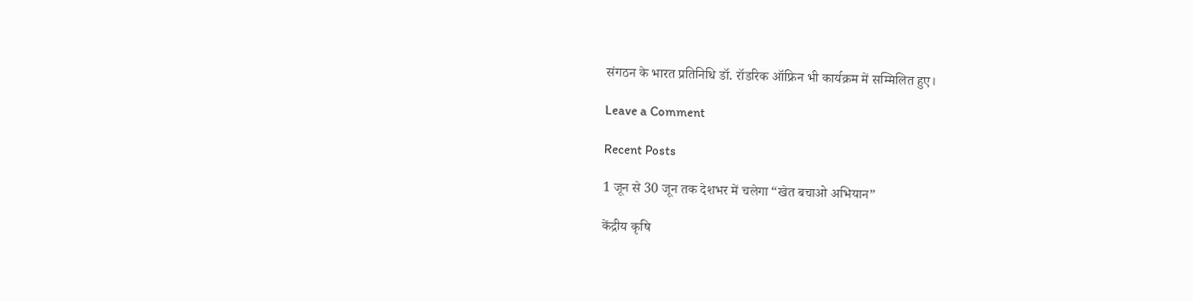संगठन के भारत प्रतिनिधि डॉ. रॉडरिक ऑफ्रिन भी कार्यक्रम में सम्मिलित हुए।

Leave a Comment

Recent Posts

1 जून से 30 जून तक देशभर में चलेगा “खेत बचाओ अभियान”

केंद्रीय कृषि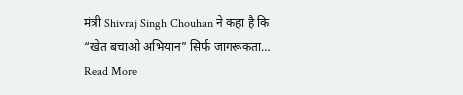मंत्री Shivraj Singh Chouhan ने कहा है कि “खेत बचाओ अभियान” सिर्फ जागरूकता… Read More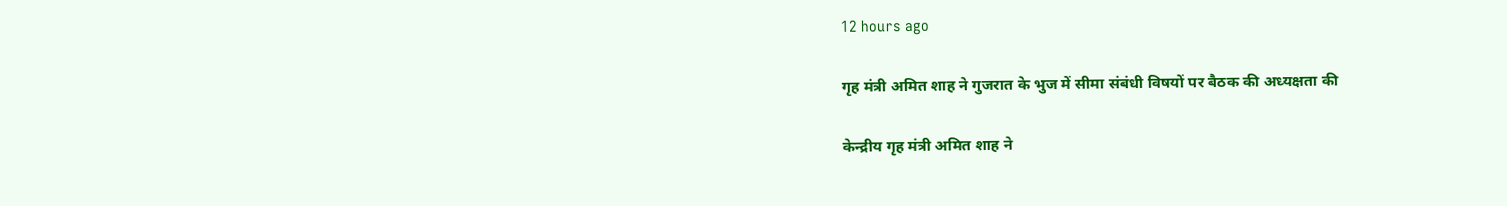12 hours ago

गृह मंत्री अमित शाह ने गुजरात के भुज में सीमा संबंधी विषयों पर बैठक की अध्यक्षता की

केन्द्रीय गृह मंत्री अमित शाह ने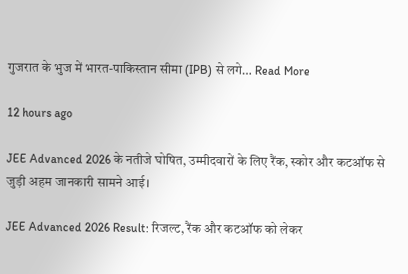गुजरात के भुज में भारत-पाकिस्तान सीमा (IPB) से लगे… Read More

12 hours ago

JEE Advanced 2026 के नतीजे घोषित, उम्मीदवारों के लिए रैंक, स्कोर और कटऑफ से जुड़ी अहम जानकारी सामने आई।

JEE Advanced 2026 Result: रिजल्ट, रैंक और कटऑफ को लेकर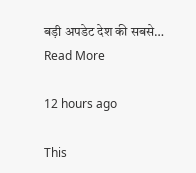बड़ी अपडेट देश की सबसे… Read More

12 hours ago

This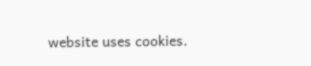website uses cookies.